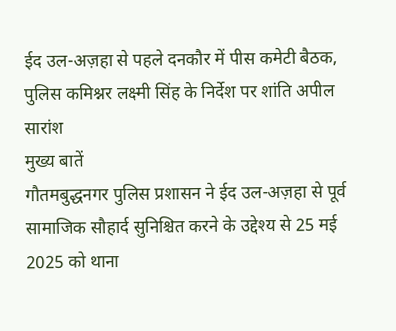ईद उल-अज़हा से पहले दनकौर में पीस कमेटी बैठक, पुलिस कमिश्नर लक्ष्मी सिंह के निर्देश पर शांति अपील
सारांश
मुख्य बातें
गौतमबुद्धनगर पुलिस प्रशासन ने ईद उल-अज़हा से पूर्व सामाजिक सौहार्द सुनिश्चित करने के उद्देश्य से 25 मई 2025 को थाना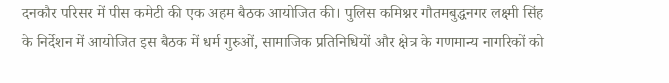दनकौर परिसर में पीस कमेटी की एक अहम बैठक आयोजित की। पुलिस कमिश्नर गौतमबुद्धनगर लक्ष्मी सिंह के निर्देशन में आयोजित इस बैठक में धर्म गुरुओं, सामाजिक प्रतिनिधियों और क्षेत्र के गणमान्य नागरिकों को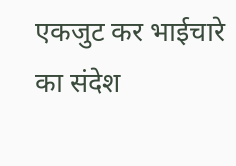एकजुट कर भाईचारे का संदेश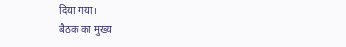दिया गया।
बैठक का मुख्य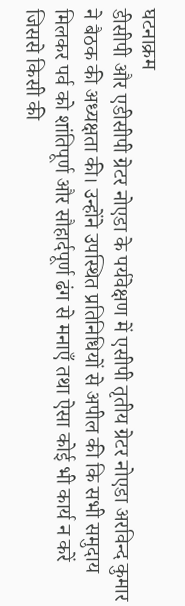घटनाक्रम
डीसीपी और एडीसीपी ग्रेटर नोएडा के पर्यवेक्षण में एसीपी तृतीय ग्रेटर नोएडा अरविन्द कुमार ने बैठक की अध्यक्षता की। उन्होंने उपस्थित प्रतिनिधियों से अपील की कि सभी समुदाय मिलकर पर्व को शांतिपूर्ण और सौहार्दपूर्ण ढंग से मनाएँ तथा ऐसा कोई भी कार्य न करें जिससे किसी की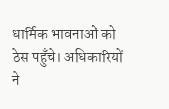धार्मिक भावनाओं को ठेस पहुँचे। अधिकारियों ने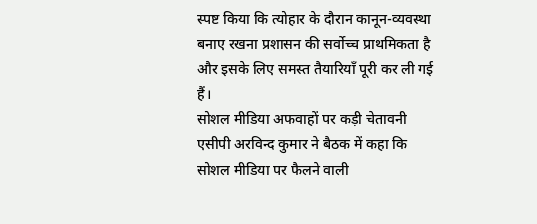स्पष्ट किया कि त्योहार के दौरान कानून-व्यवस्था बनाए रखना प्रशासन की सर्वोच्च प्राथमिकता है और इसके लिए समस्त तैयारियाँ पूरी कर ली गई हैं।
सोशल मीडिया अफवाहों पर कड़ी चेतावनी
एसीपी अरविन्द कुमार ने बैठक में कहा कि सोशल मीडिया पर फैलने वाली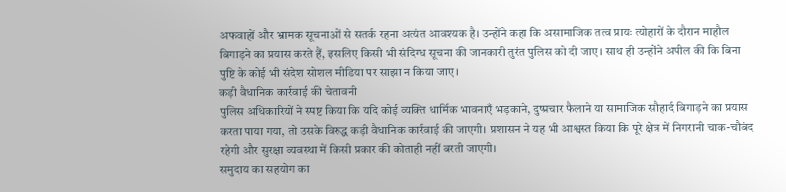अफवाहों और भ्रामक सूचनाओं से सतर्क रहना अत्यंत आवश्यक है। उन्होंने कहा कि असामाजिक तत्व प्रायः त्योहारों के दौरान माहौल बिगाड़ने का प्रयास करते हैं, इसलिए किसी भी संदिग्ध सूचना की जानकारी तुरंत पुलिस को दी जाए। साथ ही उन्होंने अपील की कि बिना पुष्टि के कोई भी संदेश सोशल मीडिया पर साझा न किया जाए।
कड़ी वैधानिक कार्रवाई की चेतावनी
पुलिस अधिकारियों ने स्पष्ट किया कि यदि कोई व्यक्ति धार्मिक भावनाएँ भड़काने, दुष्प्रचार फैलाने या सामाजिक सौहार्द बिगाड़ने का प्रयास करता पाया गया, तो उसके विरुद्ध कड़ी वैधानिक कार्रवाई की जाएगी। प्रशासन ने यह भी आश्वस्त किया कि पूरे क्षेत्र में निगरानी चाक-चौबंद रहेगी और सुरक्षा व्यवस्था में किसी प्रकार की कोताही नहीं बरती जाएगी।
समुदाय का सहयोग का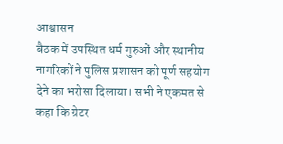आश्वासन
बैठक में उपस्थित धर्म गुरुओं और स्थानीय नागरिकों ने पुलिस प्रशासन को पूर्ण सहयोग देने का भरोसा दिलाया। सभी ने एकमत से कहा कि ग्रेटर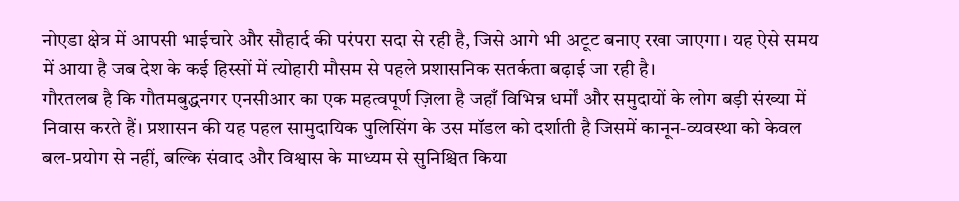नोएडा क्षेत्र में आपसी भाईचारे और सौहार्द की परंपरा सदा से रही है, जिसे आगे भी अटूट बनाए रखा जाएगा। यह ऐसे समय में आया है जब देश के कई हिस्सों में त्योहारी मौसम से पहले प्रशासनिक सतर्कता बढ़ाई जा रही है।
गौरतलब है कि गौतमबुद्धनगर एनसीआर का एक महत्वपूर्ण ज़िला है जहाँ विभिन्न धर्मों और समुदायों के लोग बड़ी संख्या में निवास करते हैं। प्रशासन की यह पहल सामुदायिक पुलिसिंग के उस मॉडल को दर्शाती है जिसमें कानून-व्यवस्था को केवल बल-प्रयोग से नहीं, बल्कि संवाद और विश्वास के माध्यम से सुनिश्चित किया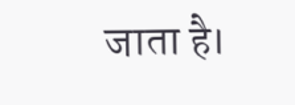जाता है।